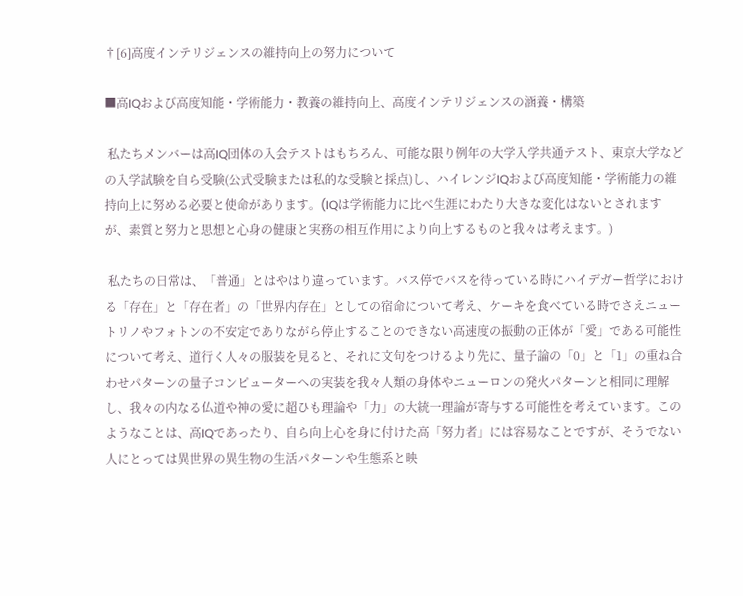†[6]高度インテリジェンスの維持向上の努力について

■高IQおよび高度知能・学術能力・教養の維持向上、高度インテリジェンスの涵養・構築

 私たちメンバーは高IQ団体の入会テストはもちろん、可能な限り例年の大学入学共通テスト、東京大学などの入学試験を自ら受験(公式受験または私的な受験と採点)し、ハイレンジIQおよび高度知能・学術能力の維持向上に努める必要と使命があります。(IQは学術能力に比べ生涯にわたり大きな変化はないとされますが、素質と努力と思想と心身の健康と実務の相互作用により向上するものと我々は考えます。)

 私たちの日常は、「普通」とはやはり違っています。バス停でバスを待っている時にハイデガー哲学における「存在」と「存在者」の「世界内存在」としての宿命について考え、ケーキを食べている時でさえニュートリノやフォトンの不安定でありながら停止することのできない高速度の振動の正体が「愛」である可能性について考え、道行く人々の服装を見ると、それに文句をつけるより先に、量子論の「0」と「1」の重ね合わせパターンの量子コンピューターへの実装を我々人類の身体やニューロンの発火パターンと相同に理解し、我々の内なる仏道や神の愛に超ひも理論や「力」の大統一理論が寄与する可能性を考えています。このようなことは、高IQであったり、自ら向上心を身に付けた高「努力者」には容易なことですが、そうでない人にとっては異世界の異生物の生活パターンや生態系と映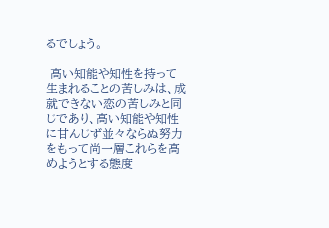るでしょう。

 高い知能や知性を持って生まれることの苦しみは、成就できない恋の苦しみと同じであり、高い知能や知性に甘んじず並々ならぬ努力をもって尚一層これらを高めようとする態度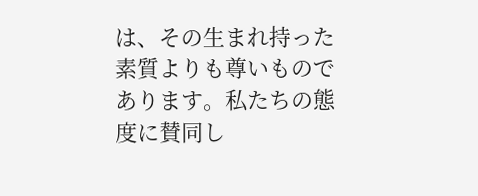は、その生まれ持った素質よりも尊いものであります。私たちの態度に賛同し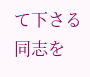て下さる同志を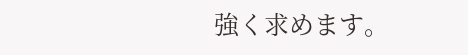強く求めます。